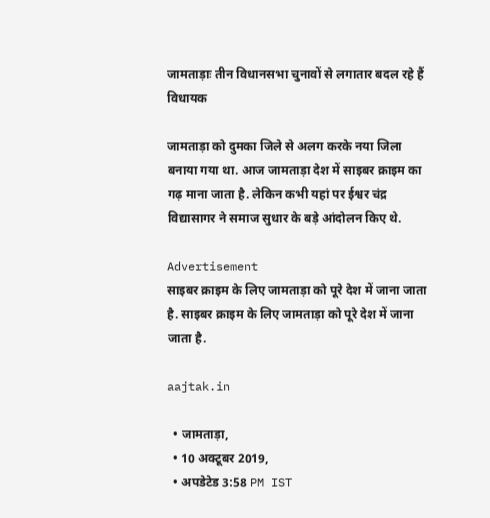जामताड़ाः तीन विधानसभा चुनावों से लगातार बदल रहे हैं विधायक

जामताड़ा को दुमका जिले से अलग करके नया जिला बनाया गया था. आज जामताड़ा देश में साइबर क्राइम का गढ़ माना जाता है. लेकिन कभी यहां पर ईश्वर चंद्र विद्यासागर ने समाज सुधार के बड़े आंदोलन किए थे.

Advertisement
साइबर क्राइम के लिए जामताड़ा को पूरे देश में जाना जाता है. साइबर क्राइम के लिए जामताड़ा को पूरे देश में जाना जाता है.

aajtak.in

  • जामताड़ा,
  • 10 अक्टूबर 2019,
  • अपडेटेड 3:58 PM IST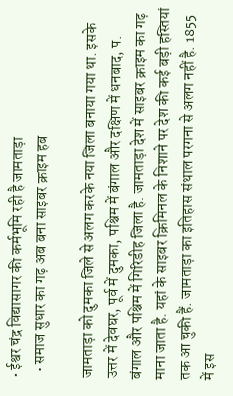• ईश्वर चंद्र विद्यासागर की कर्मभूमि रही है जामताड़ा
  • समाज सुधार का गढ़ अब बना साइबर क्राइम हब

जामताड़ा को दुमका जिले से अलग करके नया जिला बनाया गया था. इसके उत्तर में देवघर, पूर्व में दुमका, पश्चिम में बंगाल और दक्षिण में धनबाद, प. बंगाल और पश्चिम में गिरिडीह जिला है. जामताड़ा देश में साइबर क्राइम का गढ़ माना जाता है. यहां के साइबर क्रिमिनल के निशाने पर देश की कई बड़ी हस्तियां तक आ चुकी हैं. जामताड़ा का इतिहास संथाल परगना से अलग नहीं है. 1855 में इस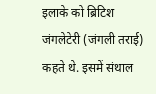इलाके को ब्रिटिश जंगलेटेरी (जंगली तराई) कहते थे. इसमें संथाल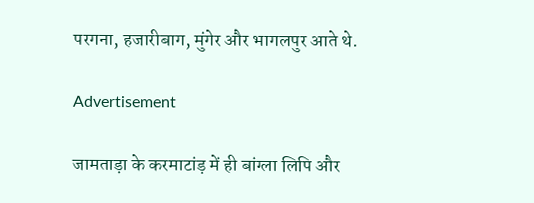परगना, हजारीबाग, मुंगेर और भागलपुर आते थे.

Advertisement

जामताड़ा के करमाटांड़ में ही बांग्ला लिपि और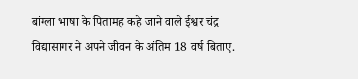बांग्ला भाषा के पितामह कहे जाने वाले ईश्वर चंद्र विद्यासागर ने अपने जीवन के अंतिम 18 वर्ष बिताए.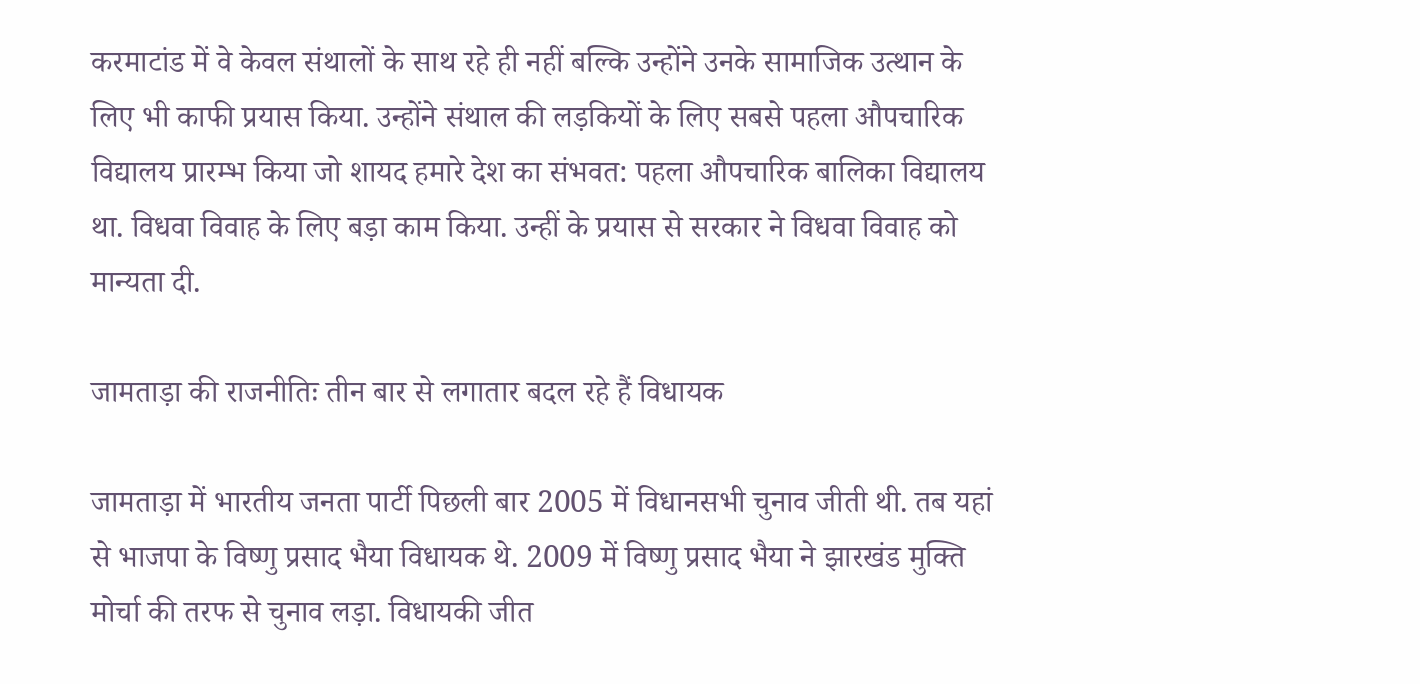करमाटांड में वे केवल संथालों के साथ रहे ही नहीं बल्कि उन्होंने उनके सामाजिक उत्थान के लिए भी काफी प्रयास किया. उन्होंने संथाल की लड़कियों के लिए सबसे पहला औपचारिक विद्यालय प्रारम्भ किया जो शायद हमारे देश का संभवत: पहला औपचारिक बालिका विद्यालय था. विधवा विवाह के लिए बड़ा काम किया. उन्हीं के प्रयास से सरकार ने विधवा विवाह को मान्यता दी.

जामताड़ा की राजनीतिः तीन बार से लगातार बदल रहे हैं विधायक

जामताड़ा में भारतीय जनता पार्टी पिछली बार 2005 में विधानसभी चुनाव जीती थी. तब यहां से भाजपा के विष्णु प्रसाद भैया विधायक थे. 2009 में विष्णु प्रसाद भैया ने झारखंड मुक्ति मोर्चा की तरफ से चुनाव लड़ा. विधायकी जीत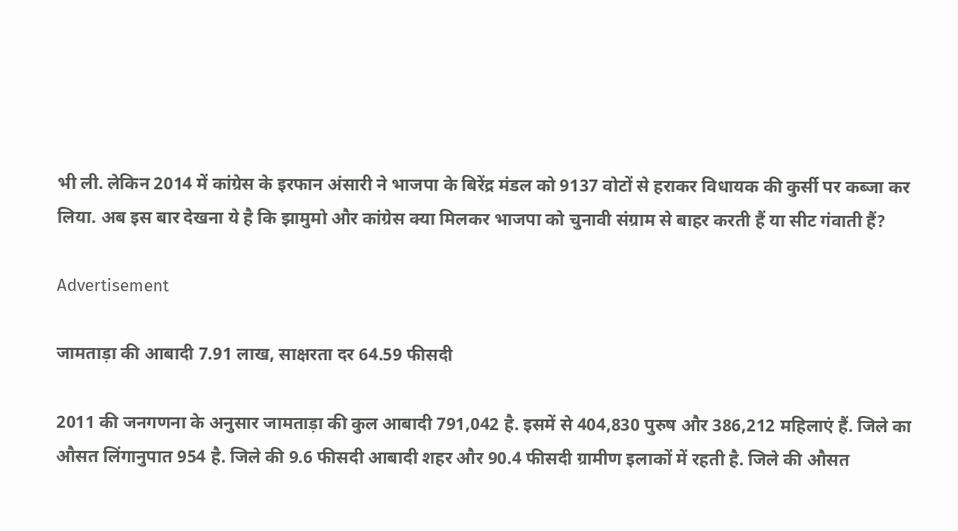भी ली. लेकिन 2014 में कांग्रेस के इरफान अंसारी ने भाजपा के बिरेंद्र मंडल को 9137 वोटों से हराकर विधायक की कुर्सी पर कब्जा कर लिया. अब इस बार देखना ये है कि झामुमो और कांग्रेस क्या मिलकर भाजपा को चुनावी संग्राम से बाहर करती हैं या सीट गंवाती हैं?

Advertisement

जामताड़ा की आबादी 7.91 लाख, साक्षरता दर 64.59 फीसदी

2011 की जनगणना के अनुसार जामताड़ा की कुल आबादी 791,042 है. इसमें से 404,830 पुरुष और 386,212 महिलाएं हैं. जिले का औसत लिंगानुपात 954 है. जिले की 9.6 फीसदी आबादी शहर और 90.4 फीसदी ग्रामीण इलाकों में रहती है. जिले की औसत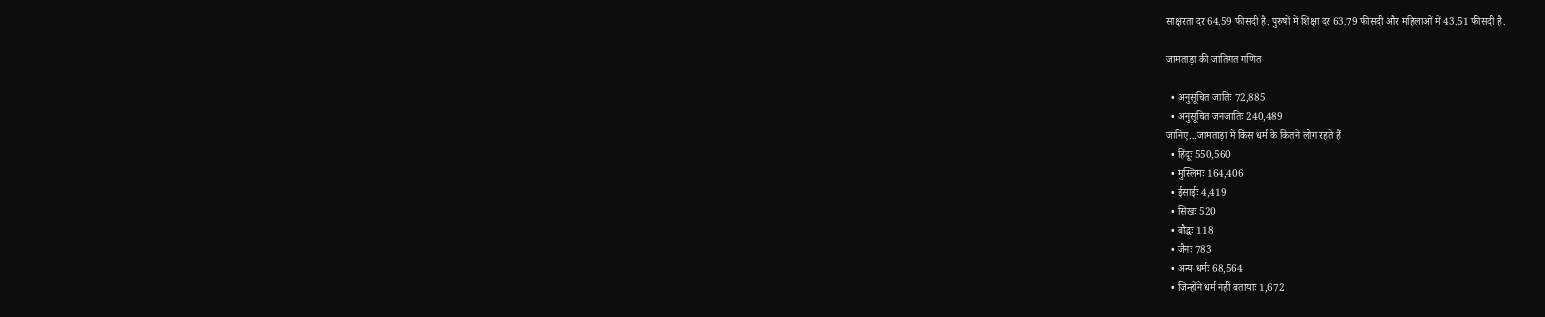साक्षरता दर 64.59 फीसदी है. पुरुषों में शिक्षा दर 63.79 फीसदी और महिलाओं में 43.51 फीसदी है.

जामताड़ा की जातिगत गणित

  • अनुसूचित जातिः 72,885
  • अनुसूचित जनजातिः 240,489
जानिए...जामताड़ा में किस धर्म के कितने लोग रहते हैं
  • हिंदूः 550,560
  • मुस्लिमः 164,406
  • ईसाईः 4,419
  • सिखः 520
  • बौद्धः 118
  • जैनः 783
  • अन्य धर्मः 68,564
  • जिन्होंने धर्म नहीं बतायाः 1,672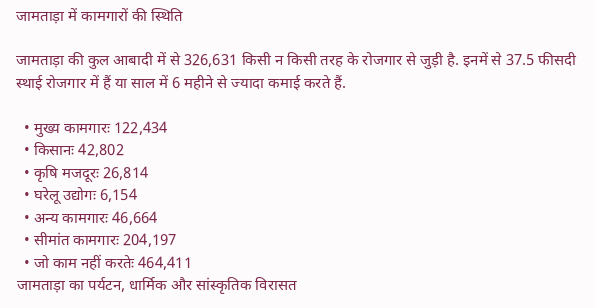जामताड़ा में कामगारों की स्थिति

जामताड़ा की कुल आबादी में से 326,631 किसी न किसी तरह के रोजगार से जुड़ी है. इनमें से 37.5 फीसदी स्थाई रोजगार में हैं या साल में 6 महीने से ज्यादा कमाई करते हैं.

  • मुख्य कामगारः 122,434
  • किसानः 42,802
  • कृषि मजदूरः 26,814
  • घरेलू उद्योगः 6,154
  • अन्य कामगारः 46,664
  • सीमांत कामगारः 204,197
  • जो काम नहीं करतेः 464,411
जामताड़ा का पर्यटन, धार्मिक और सांस्कृतिक विरासत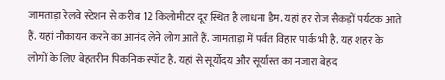जामताड़ा रेलवे स्टेशन से करीब 12 किलोमीटर दूर स्थित है लाधना डैम. यहां हर रोज सैकड़ों पर्यटक आते हैं. यहां नौकायन करने का आनंद लेने लोग आते हैं. जामताड़ा में पर्वत विहार पार्क भी है. यह शहर के लोगों के लिए बेहतरीन पिकनिक स्पॉट है. यहां से सूर्योदय और सूर्यास्त का नजारा बेहद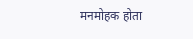मनमोहक होता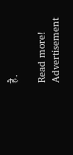है.

Read more!
Advertisement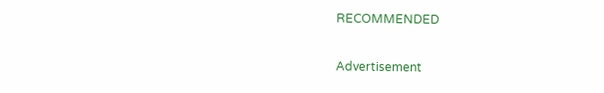RECOMMENDED

Advertisement